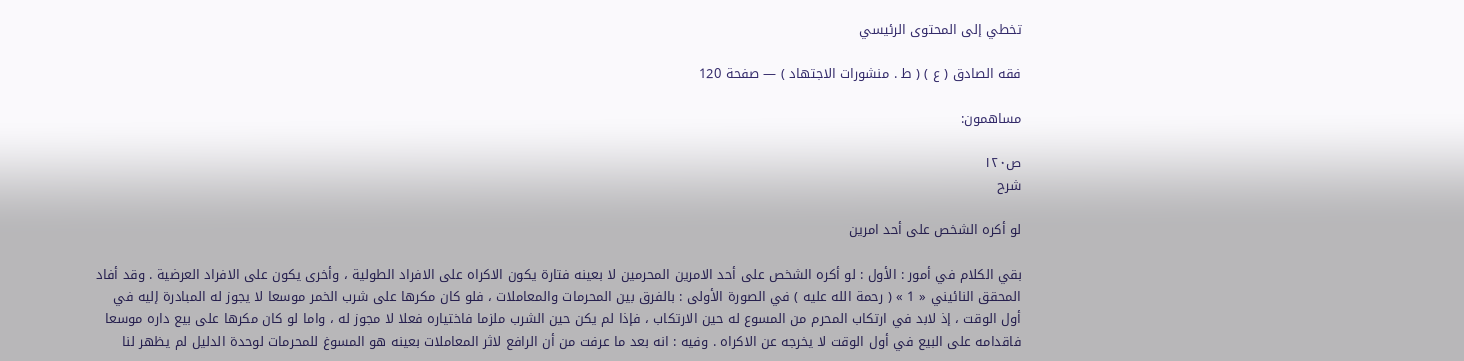تخطي إلى المحتوى الرئيسي

فقه الصادق ( ع ) ( ط . منشورات الاجتهاد ) — صفحة 120

مساهمون:

ص١٢٠
شرح

لو أكره الشخص على أحد امرين

بقي الكلام في أمور : الأول : لو أكره الشخص على أحد الامرين المحرمين لا بعينه فتارة يكون الاكراه على الافراد الطولية ، وأخرى يكون على الافراد العرضية . وقد أفاد المحقق النائيني « 1 » ( رحمة الله عليه ) في الصورة الأولى : بالفرق بين المحرمات والمعاملات ، فلو كان مكرها على شرب الخمر موسعا لا يجوز له المبادرة إليه في أول الوقت ، إذ لابد في ارتكاب المحرم من المسوع له حين الارتكاب ، فإذا لم يكن حين الشرب ملزما فاختياره فعلا لا مجوز له ، واما لو كان مكرها على بيع داره موسعا فاقدامه على البيع في أول الوقت لا يخرجه عن الاكراه . وفيه : انه بعد ما عرفت من أن الرافع لاثر المعاملات بعينه هو المسوغ للمحرمات لوحدة الدليل لم يظهر لنا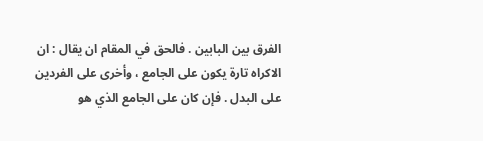الفرق بين البابين . فالحق في المقام ان يقال : ان الاكراه تارة يكون على الجامع ، وأخرى على الفردين على البدل . فإن كان على الجامع الذي هو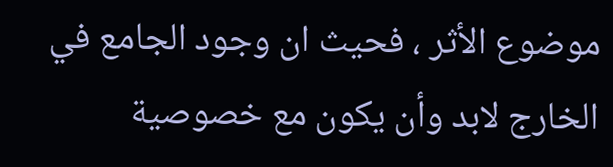موضوع الأثر ، فحيث ان وجود الجامع في الخارج لابد وأن يكون مع خصوصية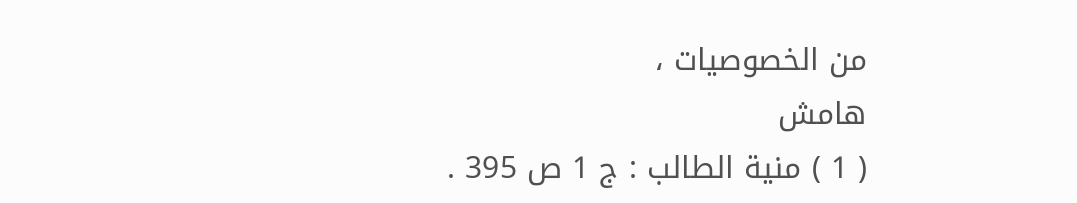من الخصوصيات ،
هامش
( 1 ) منية الطالب : ج 1 ص 395 .